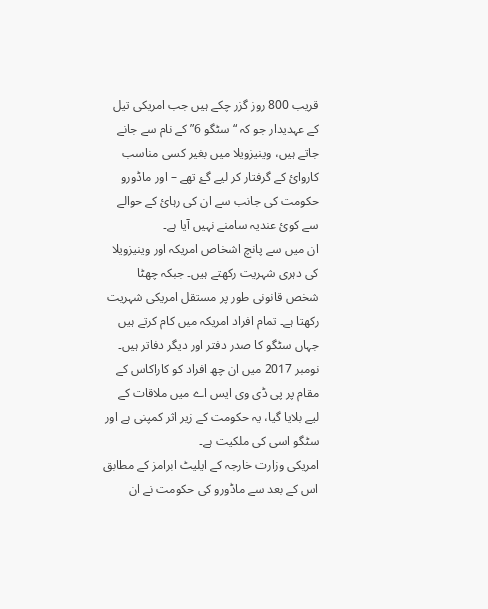قريب 800 روز گزر چکے ہيں جب امريکی تيل کے عہديدار جو کہ “سٹگو 6” کے نام سے جانے جاتے ہيں، وينيزويلا ميں بغير کسی مناسب کاروائ کے گرفتار کر ليے گۓ تھے – اور ماڈورو حکومت کی جانب سے ان کی رہائ کے حوالے سے کوئ عنديہ سامنے نہيں آيا ہے۔
ان ميں سے پانچ اشخاص امريکہ اور وينيزويلا کی دہری شہريت رکھتے ہيں۔ جبکہ چھٹا شخص قانونی طور پر مستقل امريکی شہريت رکھتا ہے۔ تمام افراد امريکہ ميں کام کرتے ہيں جہاں سٹگو کا صدر دفتر اور ديگر دفاتر ہيں۔
نومبر 2017 ميں ان چھ افراد کو کاراکاس کے مقام پر پی ڈی وی ايس اے ميں ملاقات کے ليے بلايا گيا، يہ حکومت کے زير اثر کمپنی ہے اور سٹگو اسی کی ملکيت ہے۔
امريکی وزارت خارجہ کے ايليٹ ابرامز کے مطابق اس کے بعد سے ماڈورو کی حکومت نے ان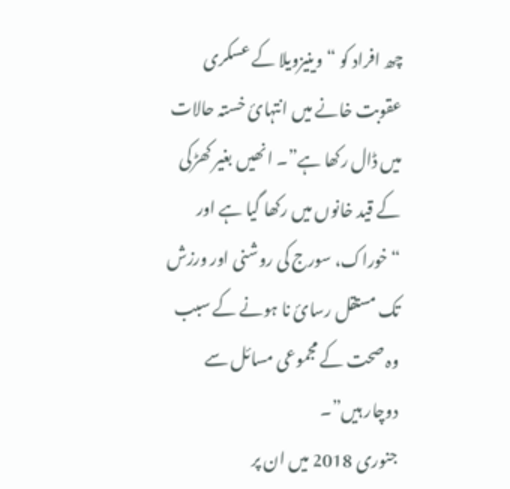چھ افراد کو “وينيزويلا کے عسکری عقوبت خانے ميں انتہائ خستہ حالات ميں ڈال رکھا ہے”۔ انھيں بغير کھڑکی کے قيد خانوں ميں رکھا گيا ہے اور “خوراک، سورج کی روشنی اور ورزش تک مستقل رسائ نا ہونے کے سبب وہ صحت کے مجموعی مسائل سے دوچار ہيں”۔
جنوری 2018 ميں ان پر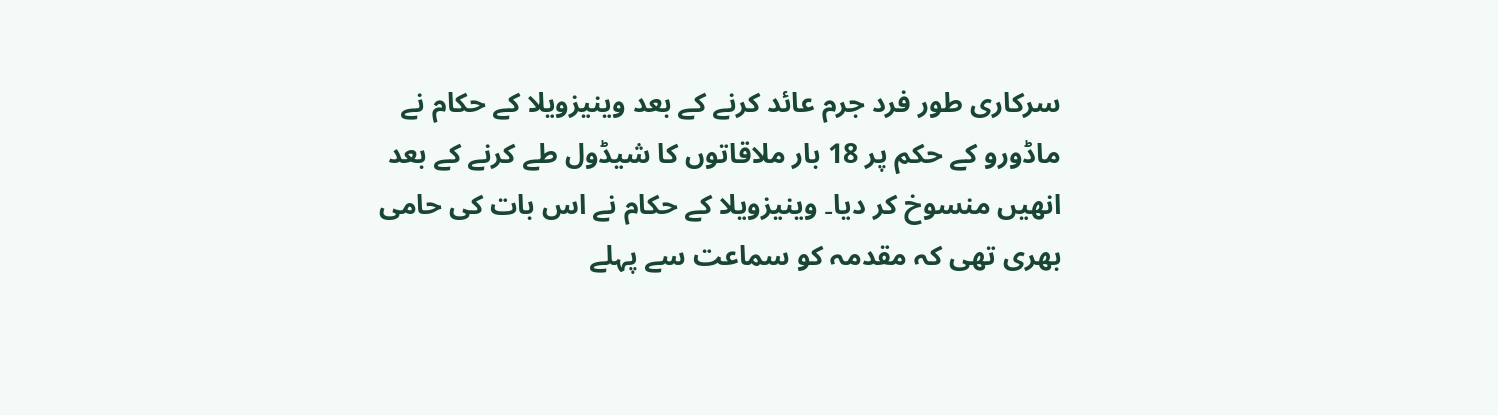سرکاری طور فرد جرم عائد کرنے کے بعد وينيزويلا کے حکام نے ماڈورو کے حکم پر 18 بار ملاقاتوں کا شيڈول طے کرنے کے بعد انھيں منسوخ کر ديا۔ وينيزويلا کے حکام نے اس بات کی حامی بھری تھی کہ مقدمہ کو سماعت سے پہلے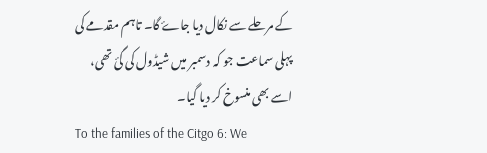کے مرحلے سے نکال ديا جاۓ گا۔ تاہم مقدمے کی پہلی سماعت جو کہ دسمبر ميں شيڈول کی گئ تھی، اسے بھی منسوخ کر ديا گيا۔
To the families of the Citgo 6: We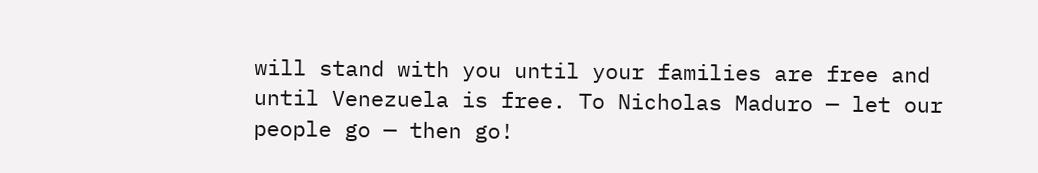will stand with you until your families are free and until Venezuela is free. To Nicholas Maduro — let our people go — then go!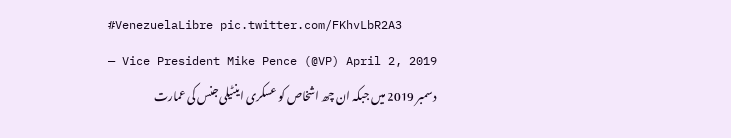#VenezuelaLibre pic.twitter.com/FKhvLbR2A3
— Vice President Mike Pence (@VP) April 2, 2019
دسمبر 2019 ميں جبکہ ان چھ اشخاص کو عسکری اينٹيلی جنس کی عمارت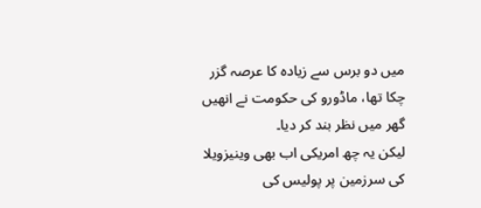ميں دو برس سے زيادہ کا عرصہ گزر چکا تھا، ماڈورو کی حکومت نے انھيں گھر ميں نظر بند کر ديا۔
ليکن يہ چھ امريکی اب بھی وينيزويلا کی سرزمين پر پوليس کی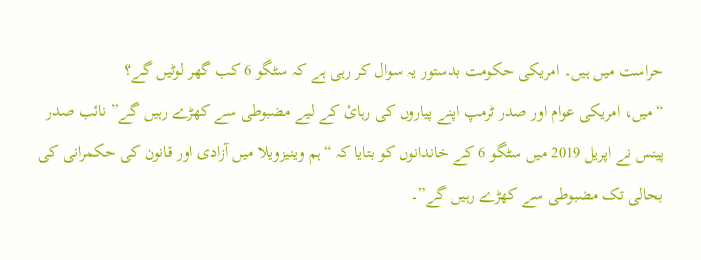حراست ميں ہيں۔ امريکی حکومت بدستور يہ سوال کر رہی ہے کہ سٹگو 6 کب گھر لوٹيں گے؟
“ميں، امريکی عوام اور صدر ٹرمپ اپنے پياروں کی رہائ کے ليے مضبوطی سے کھڑے رہيں گے” نائب صدر پينس نے اپريل 2019 ميں سٹگو 6 کے خاندانوں کو بتايا کہ “ہم وينيزويلا ميں آزادی اور قانون کی حکمرانی کی بحالی تک مضبوطی سے کھڑے رہيں گے”۔